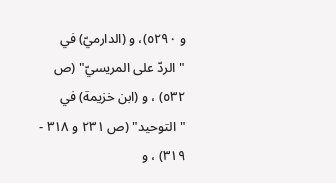و ٥٢٩٠)، و (الدارميّ) في "الردّ على المريسيّ" (ص ٥٣٢) ، و (ابن خزيمة) في "التوحيد" (ص ٢٣١ و ٣١٨ - ٣١٩) ، و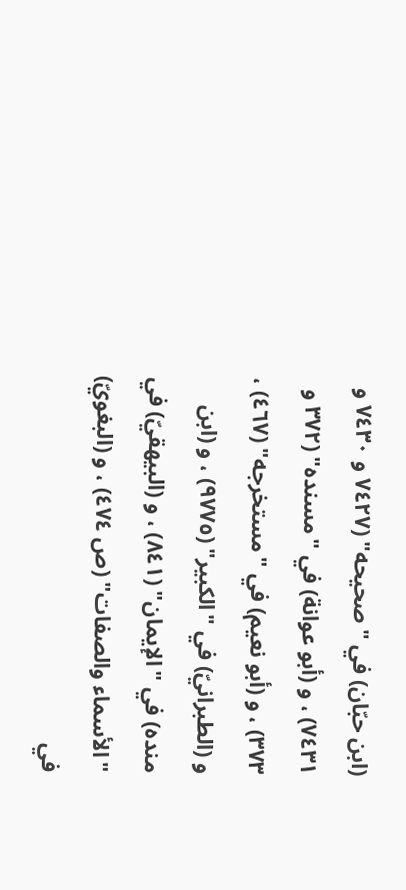(ابن حبّان) في "صحيحه" (٧٤٢٧ و ٧٤٣٠ و ٧٤٣١) ، و (أبو عوانة) في "مسنده" (٣٧٢ و ٣٧٣) ، و (أبو نعيم) في "مستخرجه" (٤٦٧) ، و (الطبرانيّ) في "الكبير" (٩٧٧٥) ، و (ابن منده) في "الإيمان" (٨٤١) ، و (البيهقيّ) في "الأسماء والصفات" (ص ٤٧٤) ، و (البغويّ) في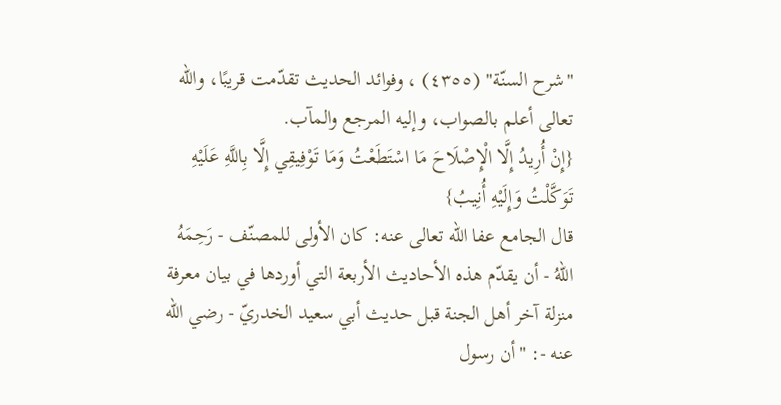"شرح السنّة" (٤٣٥٥) ، وفوائد الحديث تقدّمت قريبًا، والله تعالى أعلم بالصواب، وإليه المرجع والمآب.
{إِنْ أُرِيدُ إِلَّا الْإِصْلَاحَ مَا اسْتَطَعْتُ وَمَا تَوْفِيقِي إِلَّا بِاللَّهِ عَلَيْهِ تَوَكَّلْتُ وَإِلَيْهِ أُنِيبُ}
قال الجامع عفا الله تعالى عنه: كان الأولى للمصنّف - رَحِمَهُ اللهُ - أن يقدّم هذه الأحاديث الأربعة التي أوردها في بيان معرفة منزلة آخر أهل الجنة قبل حديث أبي سعيد الخدريّ - رضي الله عنه -: "أن رسول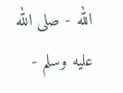الله - صلى الله عليه وسلم -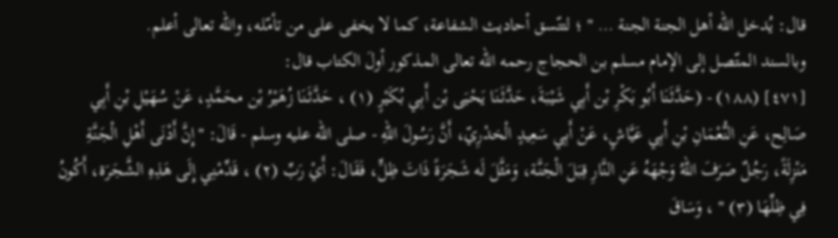قال: يُدخل الله أهل الجنة الجنة … " ؛ لتتّسق أحاديث الشفاعة، كما لا يخفى على من تأمّله، والله تعالى أعلم.
وبالسند المتّصل إلى الإمام مسلم بن الحجاج رحمه الله تعالى المذكور أولَ الكتاب قال:
[٤٧١] (١٨٨) - (حَدَّثَنَا أَبُو بَكْرِ بْن أَبِي شَيْبَةَ، حَدَّثَنَا يَحْيَى بْن أَبِي بُكَيْرٍ (١) ، حَدَّثَنَا زُهَيْرُ بْن محَمَّدٍ، عَنْ سُهَيْلِ بْنِ أَبِي صَالِح، عَنِ النُّعْمَانِ بْنِ أَبِي عَيَّاشٍ، عَنْ أَبِي سَعِيدٍ الْخدْرِيّ، أَنَّ رَسُولَ اللهِ - صلى الله عليه وسلم - قَالَ: "إِنَّ أَدْنَى أَهْلِ الْجَنَّةِ مَنْزِلَةً، رَجُلٌ صَرَفَ اللهُ وَجْهَهُ عَنِ النَّارِ قِبَلَ الْجَنَّة، وَمَثَّلَ لَه شَجَرَةً ذَاتَ ظِلٍّ، فَقَالَ: أَيْ رَبِّ (٢) ، قَدِّمْنِي إِلَى هَذِهِ الشَّجَرَة، أَكُونُ فِي ظِلِّهَا (٣) " ، وَسَاقَ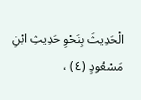الْحَدِيثَ بِنَحْوِ حَدِيثِ ابْنِ مَسْعُودٍ (٤) ،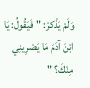وَلَمْ يَذْكرْ: "فَيَقُولُ: يَا ابْنَ آدَمَ مَا يَصْرِينِي مِنْكَ؟ "